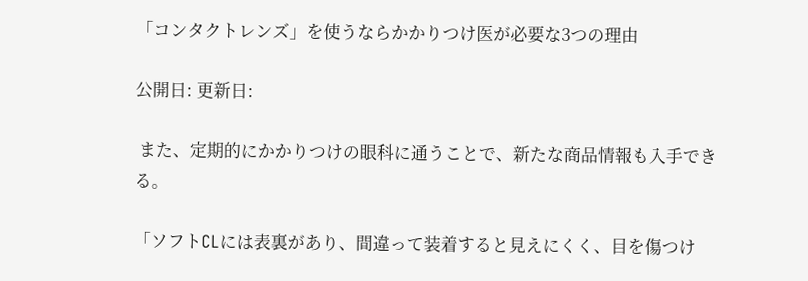「コンタクトレンズ」を使うならかかりつけ医が必要な3つの理由

公開日: 更新日:

 また、定期的にかかりつけの眼科に通うことで、新たな商品情報も入手できる。

「ソフトCLには表裏があり、間違って装着すると見えにくく、目を傷つけ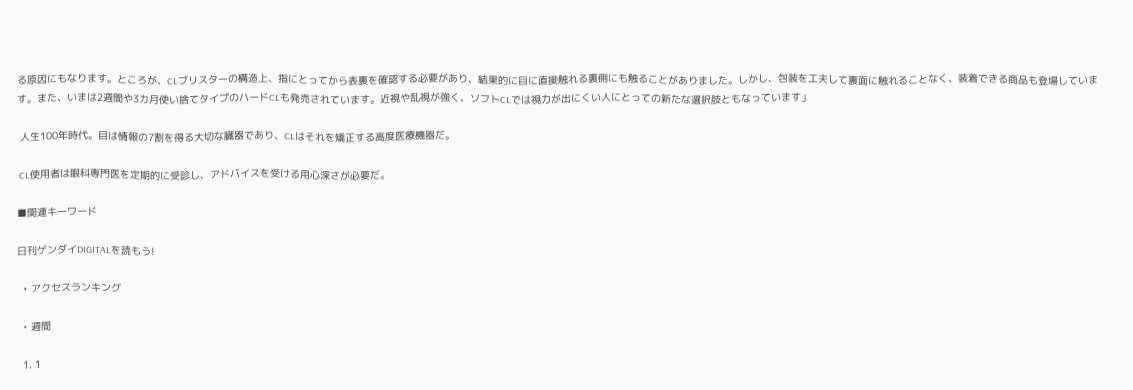る原因にもなります。ところが、CLブリスターの構造上、指にとってから表裏を確認する必要があり、結果的に目に直接触れる裏側にも触ることがありました。しかし、包装を工夫して裏面に触れることなく、装着できる商品も登場しています。また、いまは2週間や3カ月使い捨てタイプのハードCLも発売されています。近視や乱視が強く、ソフトCLでは視力が出にくい人にとっての新たな選択肢ともなっています」

 人生100年時代。目は情報の7割を得る大切な臓器であり、CLはそれを矯正する高度医療機器だ。

 CL使用者は眼科専門医を定期的に受診し、アドバイスを受ける用心深さが必要だ。

■関連キーワード

日刊ゲンダイDIGITALを読もう!

  • アクセスランキング

  • 週間

  1. 1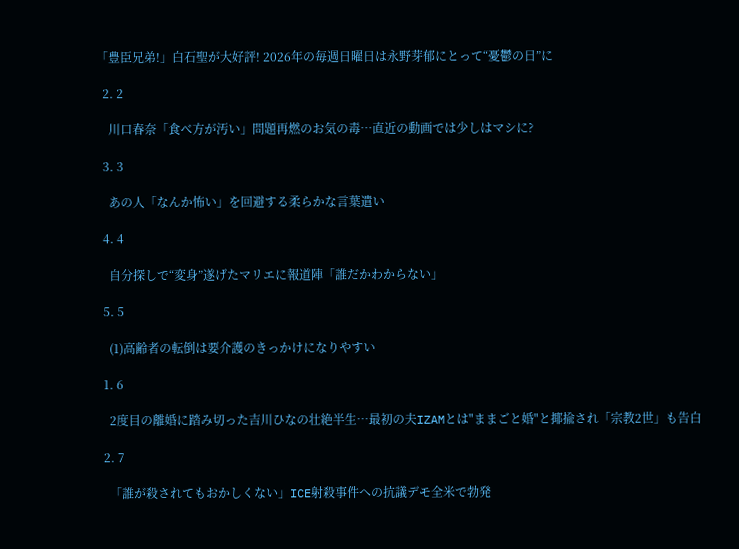「豊臣兄弟!」白石聖が大好評! 2026年の毎週日曜日は永野芽郁にとって“憂鬱の日”に

  2. 2

    川口春奈「食べ方が汚い」問題再燃のお気の毒…直近の動画では少しはマシに?

  3. 3

    あの人「なんか怖い」を回避する柔らかな言葉遣い

  4. 4

    自分探しで“変身”遂げたマリエに報道陣「誰だかわからない」

  5. 5

    (1)高齢者の転倒は要介護のきっかけになりやすい

  1. 6

    2度目の離婚に踏み切った吉川ひなの壮絶半生…最初の夫IZAMとは"ままごと婚"と揶揄され「宗教2世」も告白

  2. 7

    「誰が殺されてもおかしくない」ICE射殺事件への抗議デモ全米で勃発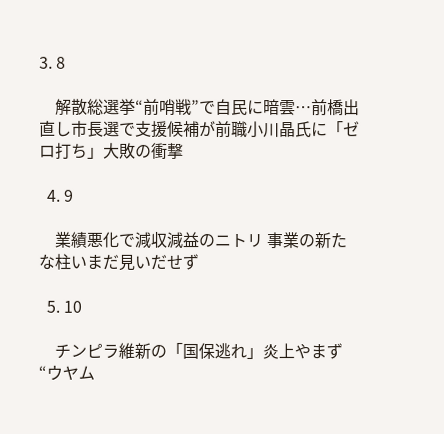3. 8

    解散総選挙“前哨戦”で自民に暗雲…前橋出直し市長選で支援候補が前職小川晶氏に「ゼロ打ち」大敗の衝撃

  4. 9

    業績悪化で減収減益のニトリ 事業の新たな柱いまだ見いだせず

  5. 10

    チンピラ維新の「国保逃れ」炎上やまず“ウヤム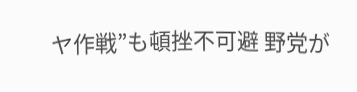ヤ作戦”も頓挫不可避 野党が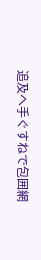追及へ手ぐすねで包囲網